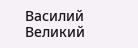Василий Великий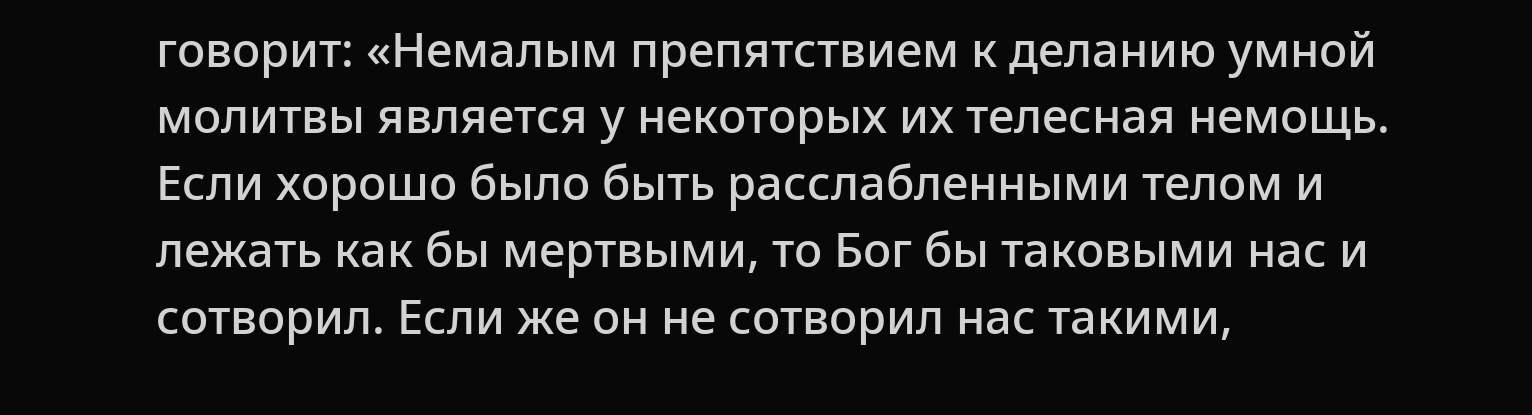говорит: «Немалым препятствием к деланию умной молитвы является у некоторых их телесная немощь. Если хорошо было быть расслабленными телом и лежать как бы мертвыми, то Бог бы таковыми нас и сотворил. Если же он не сотворил нас такими,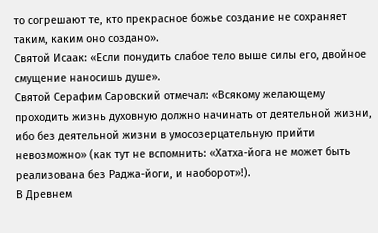то согрешают те, кто прекрасное божье создание не сохраняет таким, каким оно создано».
Святой Исаак: «Если понудить слабое тело выше силы его, двойное смущение наносишь душе».
Святой Серафим Саровский отмечал: «Всякому желающему проходить жизнь духовную должно начинать от деятельной жизни, ибо без деятельной жизни в умосозерцательную прийти невозможно» (как тут не вспомнить: «Хатха-йога не может быть реализована без Раджа-йоги, и наоборот»!).
В Древнем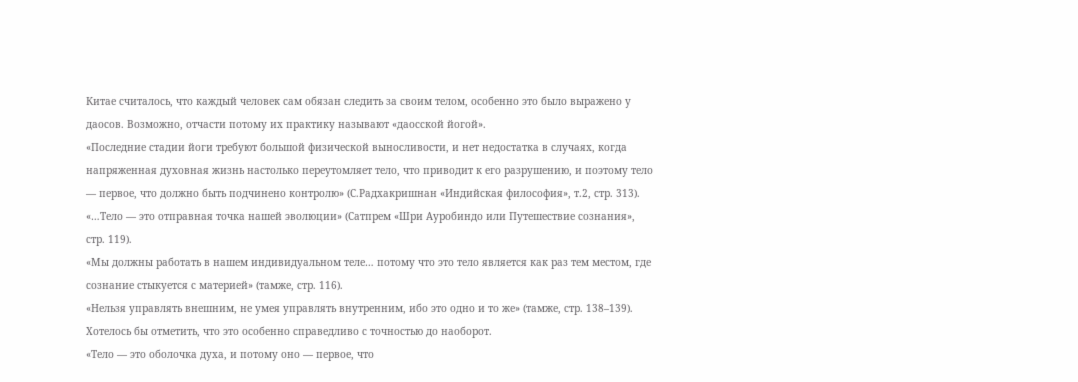Китае считалось, что каждый человек сам обязан следить за своим телом, особенно это было выражено у даосов. Возможно, отчасти потому их практику называют «даосской йогой».
«Последние стадии йоги требуют большой физической выносливости, и нет недостатка в случаях, когда напряженная духовная жизнь настолько переутомляет тело, что приводит к его разрушению, и поэтому тело — первое, что должно быть подчинено контролю» (С.Радхакришнан «Индийская философия», т.2, стр. 313).
«…Тело — это отправная точка нашей эволюции» (Сатпрем «Шри Ауробиндо или Путешествие сознания», стр. 119).
«Мы должны работать в нашем индивидуальном теле… потому что это тело является как раз тем местом, где сознание стыкуется с материей» (тамже, стр. 116).
«Нельзя управлять внешним, не умея управлять внутренним, ибо это одно и то же» (тамже, стр. 138–139). Хотелось бы отметить, что это особенно справедливо с точностью до наоборот.
«Тело — это оболочка духа, и потому оно — первое, что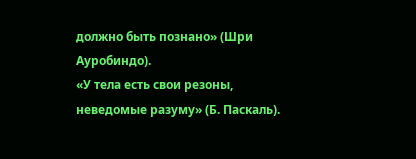должно быть познано» (Шри Ауробиндо).
«У тела есть свои резоны, неведомые разуму» (Б. Паскаль).